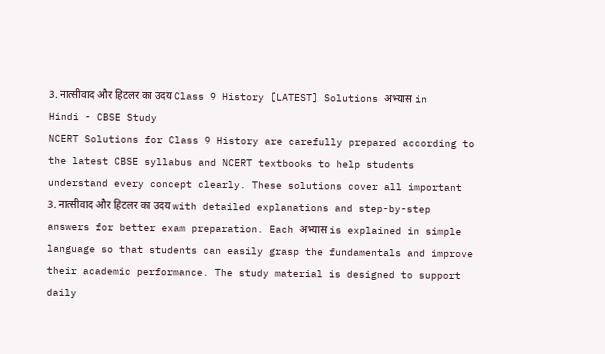3. नात्सीवाद और हिटलर का उदय Class 9 History [LATEST] Solutions अभ्यास in Hindi - CBSE Study
NCERT Solutions for Class 9 History are carefully prepared according to the latest CBSE syllabus and NCERT textbooks to help students understand every concept clearly. These solutions cover all important 3. नात्सीवाद और हिटलर का उदय with detailed explanations and step-by-step answers for better exam preparation. Each अभ्यास is explained in simple language so that students can easily grasp the fundamentals and improve their academic performance. The study material is designed to support daily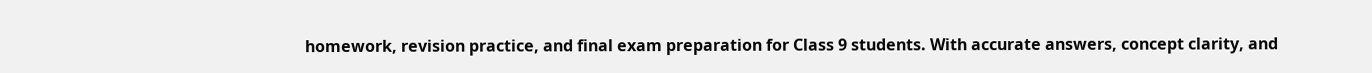homework, revision practice, and final exam preparation for Class 9 students. With accurate answers, concept clarity, and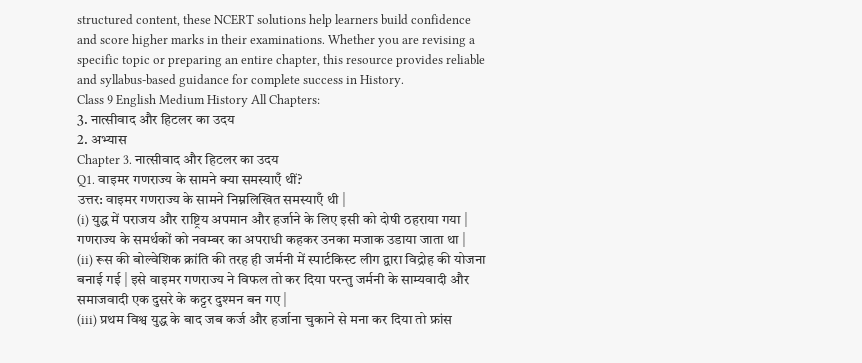structured content, these NCERT solutions help learners build confidence and score higher marks in their examinations. Whether you are revising a specific topic or preparing an entire chapter, this resource provides reliable and syllabus-based guidance for complete success in History.
Class 9 English Medium History All Chapters:
3. नात्सीवाद और हिटलर का उदय
2. अभ्यास
Chapter 3. नात्सीवाद और हिटलर का उदय
Q1. वाइमर गणराज्य के सामने क्या समस्याएँ थीं?
उत्तर: वाइमर गणराज्य के सामने निम्नलिखित समस्याएँ थी |
(i) युद्ध में पराजय और राष्ट्रिय अपमान और हर्जाने के लिए इसी को दोषी ठहराया गया | गणराज्य के समर्थकों को नवम्बर का अपराधी कहकर उनका मजाक उडाया जाता था |
(ii) रूस की बोल्वेशिक क्रांति की तरह ही जर्मनी में स्पार्टकिस्ट लीग द्वारा विद्रोह की योजना बनाई गई | इसे वाइमर गणराज्य ने विफल तो कर दिया परन्तु जर्मनी के साम्यवादी और समाजवादी एक दुसरे के कट्टर दुश्मन बन गए |
(iii) प्रथम विश्व युद्ध के बाद जब कर्ज और हर्जाना चुकाने से मना कर दिया तो फ्रांस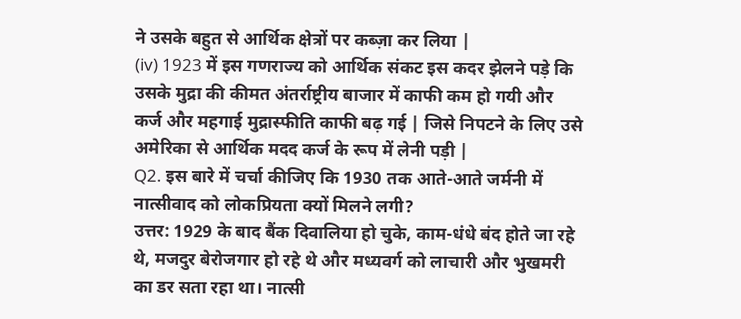ने उसके बहुत से आर्थिक क्षेत्रों पर कब्ज़ा कर लिया |
(iv) 1923 में इस गणराज्य को आर्थिक संकट इस कदर झेलने पड़े कि उसके मुद्रा की कीमत अंतर्राष्ट्रीय बाजार में काफी कम हो गयी और कर्ज और महगाई मुद्रास्फीति काफी बढ़ गई | जिसे निपटने के लिए उसे अमेरिका से आर्थिक मदद कर्ज के रूप में लेनी पड़ी |
Q2. इस बारे में चर्चा कीजिए कि 1930 तक आते-आते जर्मनी में नात्सीवाद को लोकप्रियता क्यों मिलने लगी?
उत्तर: 1929 के बाद बैंक दिवालिया हो चुके, काम-धंधे बंद होते जा रहे थे, मजदुर बेरोजगार हो रहे थे और मध्यवर्ग को लाचारी और भुखमरी का डर सता रहा था। नात्सी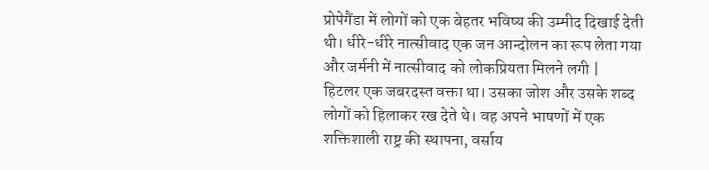प्रोपेगैंडा में लोगों को एक बेहतर भविष्य की उम्मीद दिखाई देती थी। धीरे-धीरे नात्सीवाद एक जन आन्दोलन का रूप लेता गया और जर्मनी में नात्सीवाद को लोकप्रियता मिलने लगी |
हिटलर एक जबरदस्त वक्ता था। उसका जोश और उसके शब्द लोगों को हिलाकर रख देते थे। वह अपने भाषणों में एक शक्तिशाली राष्ट्र की स्थापना, वर्साय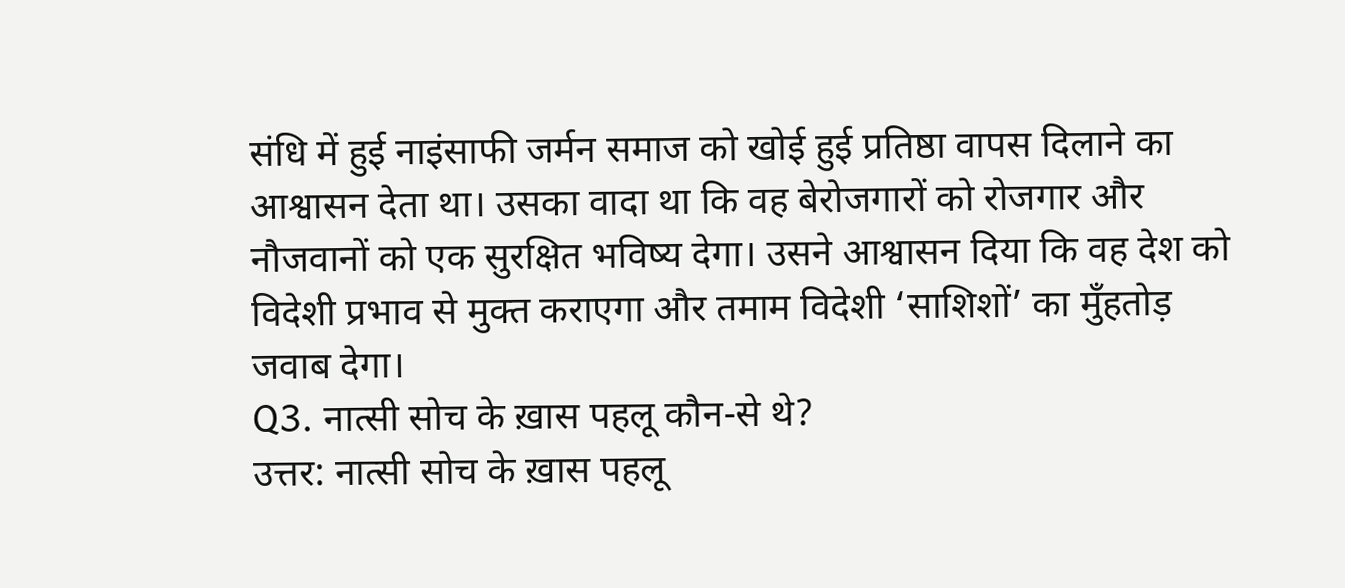संधि में हुई नाइंसाफी जर्मन समाज को खोई हुई प्रतिष्ठा वापस दिलाने का आश्वासन देता था। उसका वादा था कि वह बेरोजगारों को रोजगार और नौजवानों को एक सुरक्षित भविष्य देगा। उसने आश्वासन दिया कि वह देश को विदेशी प्रभाव से मुक्त कराएगा और तमाम विदेशी ‘साशिशों’ का मुँहतोड़ जवाब देगा।
Q3. नात्सी सोच के ख़ास पहलू कौन-से थे?
उत्तर: नात्सी सोच के ख़ास पहलू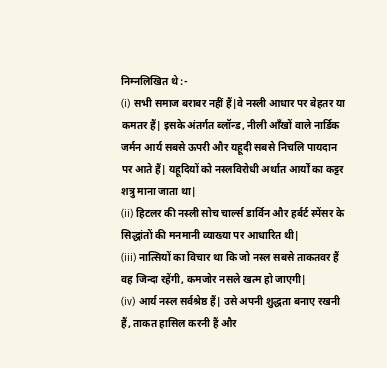निम्नलिखित थे :-
(i) सभी समाज बराबर नहीं हैं|वे नस्ली आधार पर बेहतर या कमतर हैं| इसके अंतर्गत ब्लॉन्ड, नीली आँखों वाले नार्डिक जर्मन आर्य सबसे ऊपरी और यहूदी सबसे निचलि पायदान पर आते हैं| यहूदियों को नस्लविरोधी अर्थात आर्यों का कट्टर शत्रु माना जाता था|
(ii) हिटलर की नस्ली सोच चार्ल्स डार्विन और हर्बर्ट स्पेंसर के सिद्धांतों की मनमानी व्याख्या पर आधारित थी|
(iii) नात्सियों का विचार था कि जो नस्ल सबसे ताकतवर हैं वह जिन्दा रहेंगी, कमजोर नसले खत्म हो जाएगी|
(iv) आर्य नस्ल सर्वश्रेष्ठ हैं| उसे अपनी शुद्धता बनाए रखनी हैं, ताकत हासिल करनी हैं और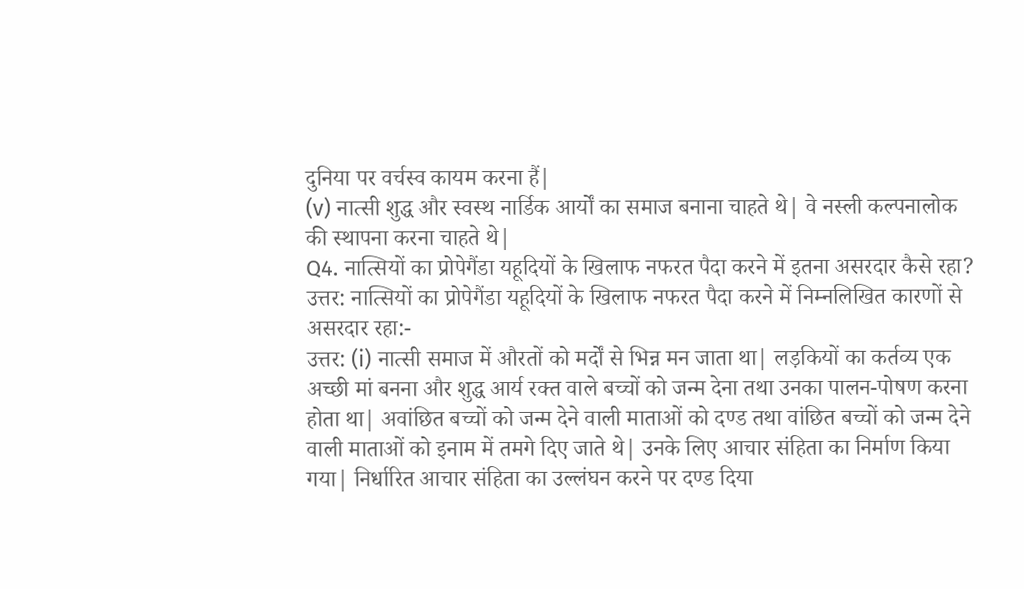दुनिया पर वर्चस्व कायम करना हैं|
(v) नात्सी शुद्ध और स्वस्थ नार्डिक आर्यों का समाज बनाना चाहते थे| वे नस्ली कल्पनालोक की स्थापना करना चाहते थे|
Q4. नात्सियों का प्रोपेगैंडा यहूदियों के खिलाफ नफरत पैदा करने में इतना असरदार कैसे रहा?
उत्तर: नात्सियों का प्रोपेगैंडा यहूदियों के खिलाफ नफरत पैदा करने में निम्नलिखित कारणों से असरदार रहा:-
उत्तर: (i) नात्सी समाज में औरतों को मर्दों से भिन्न मन जाता था| लड़कियों का कर्तव्य एक अच्छी मां बनना और शुद्ध आर्य रक्त वाले बच्चों को जन्म देना तथा उनका पालन-पोषण करना होता था| अवांछित बच्चों को जन्म देने वाली माताओं को दण्ड तथा वांछित बच्चों को जन्म देने वाली माताओं को इनाम में तमगे दिए जाते थे| उनके लिए आचार संहिता का निर्माण किया गया| निर्धारित आचार संहिता का उल्लंघन करने पर दण्ड दिया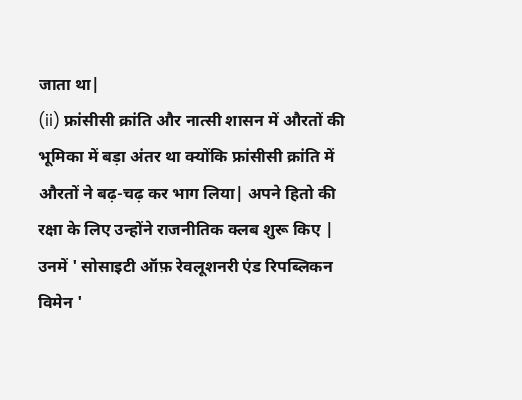जाता था|
(ii) फ्रांसीसी क्रांति और नात्सी शासन में औरतों की भूमिका में बड़ा अंतर था क्योंकि फ्रांसीसी क्रांति में औरतों ने बढ़-चढ़ कर भाग लिया| अपने हितो की रक्षा के लिए उन्होंने राजनीतिक क्लब शुरू किए | उनमें ' सोसाइटी ऑफ़ रेवलूशनरी एंड रिपब्लिकन विमेन '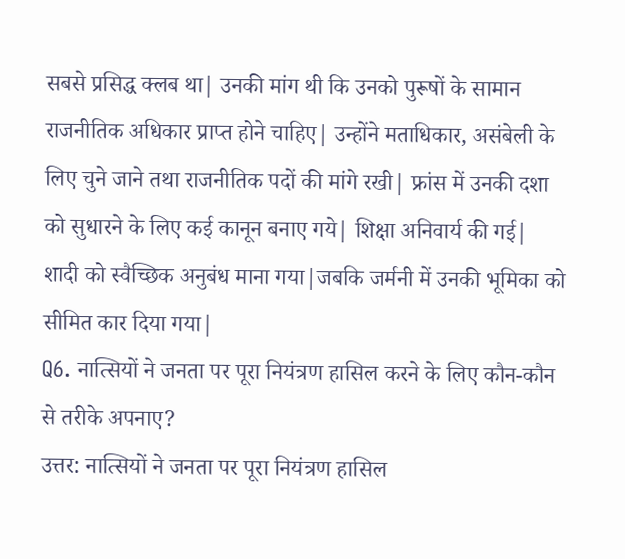सबसे प्रसिद्ध क्लब था| उनकी मांग थी कि उनको पुरूषों के सामान राजनीतिक अधिकार प्राप्त होने चाहिए| उन्होंने मताधिकार, असंबेली के लिए चुने जाने तथा राजनीतिक पदों की मांगे रखी| फ्रांस में उनकी दशा को सुधारने के लिए कई कानून बनाए गये| शिक्षा अनिवार्य की गई| शादी को स्वैच्छिक अनुबंध माना गया|जबकि जर्मनी में उनकी भूमिका को सीमित कार दिया गया|
Q6. नात्सियों ने जनता पर पूरा नियंत्रण हासिल करने के लिए कौन-कौन से तरीके अपनाए?
उत्तर: नात्सियों ने जनता पर पूरा नियंत्रण हासिल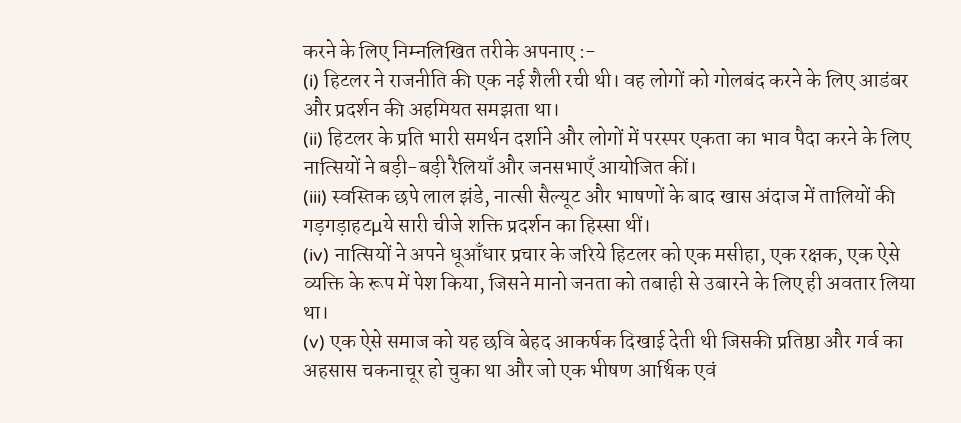करने के लिए निम्नलिखित तरीके अपनाए :-
(i) हिटलर ने राजनीति की एक नई शैली रची थी। वह लोगों को गोलबंद करने के लिए आडंबर और प्रदर्शन की अहमियत समझता था।
(ii) हिटलर के प्रति भारी समर्थन दर्शाने और लोगों में परस्पर एकता का भाव पैदा करने के लिए नात्सियों ने बड़ी-बड़ी रैलियाँ और जनसभाएँ आयोजित कीं।
(iii) स्वस्तिक छपे लाल झंडे, नात्सी सैल्यूट और भाषणों के बाद खास अंदाज में तालियों की गड़गड़ाहटμये सारी चीजे शक्ति प्रदर्शन का हिस्सा थीं।
(iv) नात्सियों ने अपने धूआँधार प्रचार के जरिये हिटलर को एक मसीहा, एक रक्षक, एक ऐसे व्यक्ति के रूप में पेश किया, जिसने मानो जनता को तबाही से उबारने के लिए ही अवतार लिया था।
(v) एक ऐसे समाज को यह छवि बेहद आकर्षक दिखाई देती थी जिसकी प्रतिष्ठा और गर्व का अहसास चकनाचूर हो चुका था और जो एक भीषण आर्थिक एवं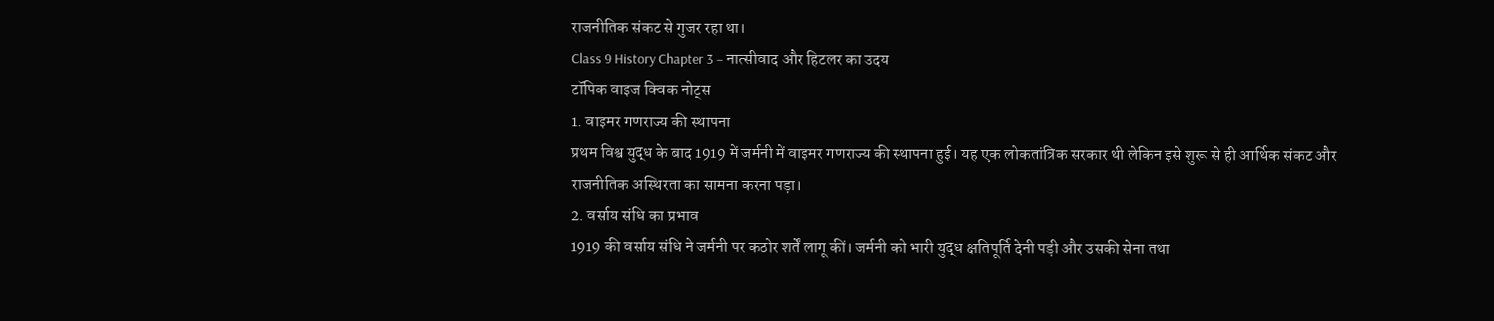राजनीतिक संकट से गुजर रहा था।
Class 9 History Chapter 3 – नात्सीवाद और हिटलर का उदय
टॉपिक वाइज क्विक नोट्स
1. वाइमर गणराज्य की स्थापना
प्रथम विश्व युद्ध के बाद 1919 में जर्मनी में वाइमर गणराज्य की स्थापना हुई। यह एक लोकतांत्रिक सरकार थी लेकिन इसे शुरू से ही आर्थिक संकट और राजनीतिक अस्थिरता का सामना करना पड़ा।
2. वर्साय संधि का प्रभाव
1919 की वर्साय संधि ने जर्मनी पर कठोर शर्तें लागू कीं। जर्मनी को भारी युद्ध क्षतिपूर्ति देनी पड़ी और उसकी सेना तथा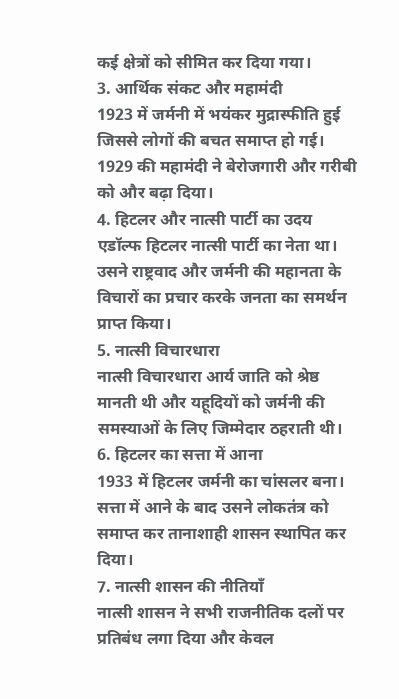कई क्षेत्रों को सीमित कर दिया गया।
3. आर्थिक संकट और महामंदी
1923 में जर्मनी में भयंकर मुद्रास्फीति हुई जिससे लोगों की बचत समाप्त हो गई। 1929 की महामंदी ने बेरोजगारी और गरीबी को और बढ़ा दिया।
4. हिटलर और नात्सी पार्टी का उदय
एडॉल्फ हिटलर नात्सी पार्टी का नेता था। उसने राष्ट्रवाद और जर्मनी की महानता के विचारों का प्रचार करके जनता का समर्थन प्राप्त किया।
5. नात्सी विचारधारा
नात्सी विचारधारा आर्य जाति को श्रेष्ठ मानती थी और यहूदियों को जर्मनी की समस्याओं के लिए जिम्मेदार ठहराती थी।
6. हिटलर का सत्ता में आना
1933 में हिटलर जर्मनी का चांसलर बना। सत्ता में आने के बाद उसने लोकतंत्र को समाप्त कर तानाशाही शासन स्थापित कर दिया।
7. नात्सी शासन की नीतियाँ
नात्सी शासन ने सभी राजनीतिक दलों पर प्रतिबंध लगा दिया और केवल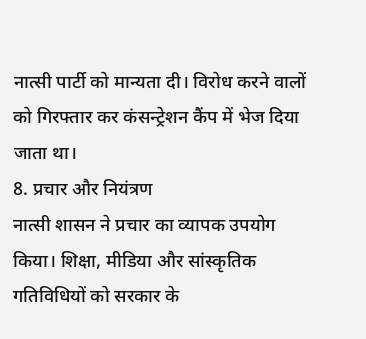नात्सी पार्टी को मान्यता दी। विरोध करने वालों को गिरफ्तार कर कंसन्ट्रेशन कैंप में भेज दिया जाता था।
8. प्रचार और नियंत्रण
नात्सी शासन ने प्रचार का व्यापक उपयोग किया। शिक्षा, मीडिया और सांस्कृतिक गतिविधियों को सरकार के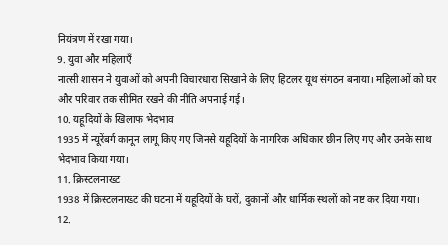नियंत्रण में रखा गया।
9. युवा और महिलाएँ
नात्सी शासन ने युवाओं को अपनी विचारधारा सिखाने के लिए हिटलर यूथ संगठन बनाया। महिलाओं को घर और परिवार तक सीमित रखने की नीति अपनाई गई।
10. यहूदियों के खिलाफ भेदभाव
1935 में न्यूरेंबर्ग कानून लागू किए गए जिनसे यहूदियों के नागरिक अधिकार छीन लिए गए और उनके साथ भेदभाव किया गया।
11. क्रिस्टलनाख्ट
1938 में क्रिस्टलनाख्ट की घटना में यहूदियों के घरों, दुकानों और धार्मिक स्थलों को नष्ट कर दिया गया।
12.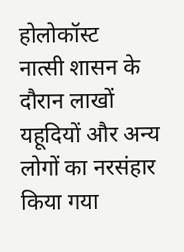होलोकॉस्ट
नात्सी शासन के दौरान लाखों यहूदियों और अन्य लोगों का नरसंहार किया गया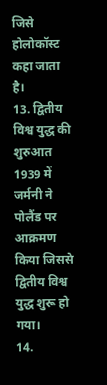जिसे होलोकॉस्ट कहा जाता है।
13. द्वितीय विश्व युद्ध की शुरुआत
1939 में जर्मनी ने पोलैंड पर आक्रमण किया जिससे द्वितीय विश्व युद्ध शुरू हो गया।
14.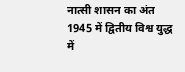नात्सी शासन का अंत
1945 में द्वितीय विश्व युद्ध में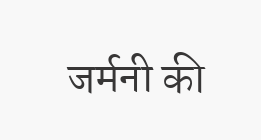जर्मनी की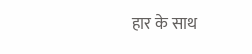हार के साथ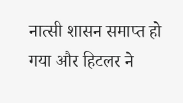नात्सी शासन समाप्त हो गया और हिटलर ने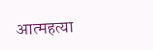आत्महत्या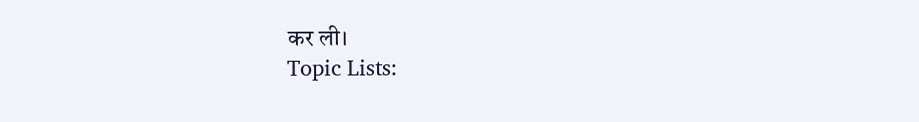कर ली।
Topic Lists: